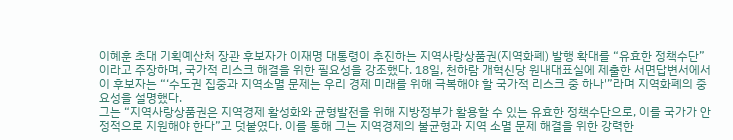이혜훈 초대 기획예산처 장관 후보자가 이재명 대통령이 추진하는 지역사랑상품권(지역화폐) 발행 확대를 “유효한 정책수단”이라고 주장하며, 국가적 리스크 해결을 위한 필요성을 강조했다. 18일, 천하람 개혁신당 원내대표실에 제출한 서면답변서에서 이 후보자는 “‘수도권 집중과 지역소멸 문제는 우리 경제 미래를 위해 극복해야 할 국가적 리스크 중 하나'”라며 지역화폐의 중요성을 설명했다.
그는 “지역사랑상품권은 지역경제 활성화와 균형발전을 위해 지방정부가 활용할 수 있는 유효한 정책수단으로, 이를 국가가 안정적으로 지원해야 한다”고 덧붙였다. 이를 통해 그는 지역경제의 불균형과 지역 소멸 문제 해결을 위한 강력한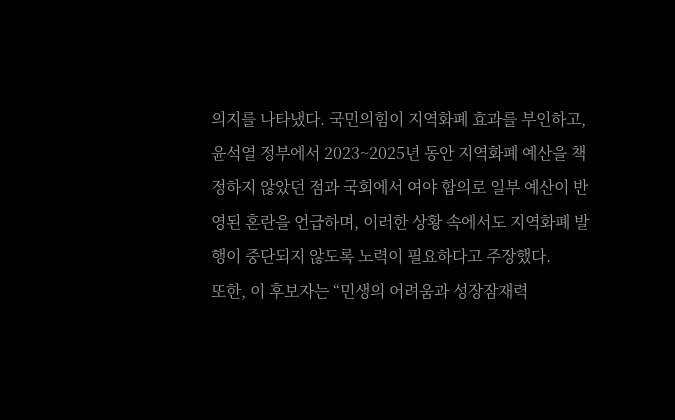의지를 나타냈다. 국민의힘이 지역화폐 효과를 부인하고, 윤석열 정부에서 2023~2025년 동안 지역화폐 예산을 책정하지 않았던 점과 국회에서 여야 합의로 일부 예산이 반영된 혼란을 언급하며, 이러한 상황 속에서도 지역화폐 발행이 중단되지 않도록 노력이 필요하다고 주장했다.
또한, 이 후보자는 “민생의 어려움과 성장잠재력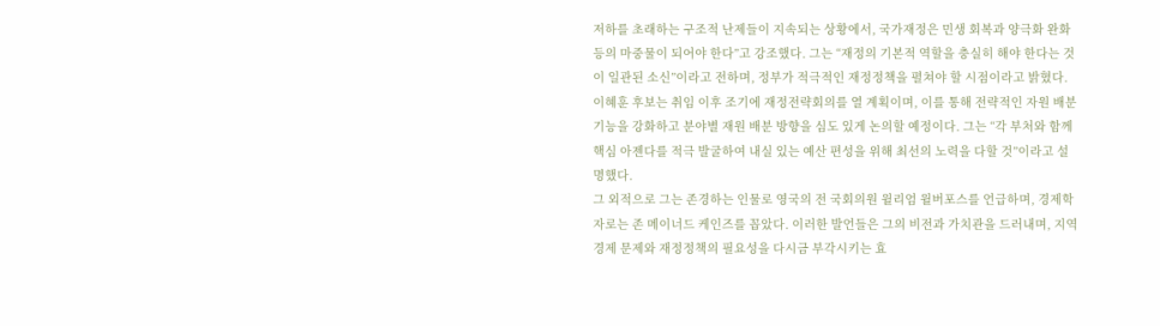저하를 초래하는 구조적 난제들이 지속되는 상황에서, 국가재정은 민생 회복과 양극화 완화 등의 마중물이 되어야 한다”고 강조했다. 그는 “재정의 기본적 역할을 충실히 해야 한다는 것이 일관된 소신”이라고 전하며, 정부가 적극적인 재정정책을 펼쳐야 할 시점이라고 밝혔다.
이혜훈 후보는 취임 이후 조기에 재정전략회의를 열 계획이며, 이를 통해 전략적인 자원 배분 기능을 강화하고 분야별 재원 배분 방향을 심도 있게 논의할 예정이다. 그는 “각 부처와 함께 핵심 아젠다를 적극 발굴하여 내실 있는 예산 편성을 위해 최선의 노력을 다할 것”이라고 설명했다.
그 외적으로 그는 존경하는 인물로 영국의 전 국회의원 윌리엄 윌버포스를 언급하며, 경제학자로는 존 메이너드 케인즈를 꼽았다. 이러한 발언들은 그의 비전과 가치관을 드러내며, 지역경제 문제와 재정정책의 필요성을 다시금 부각시키는 효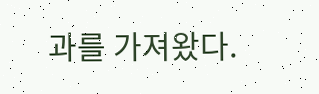과를 가져왔다.